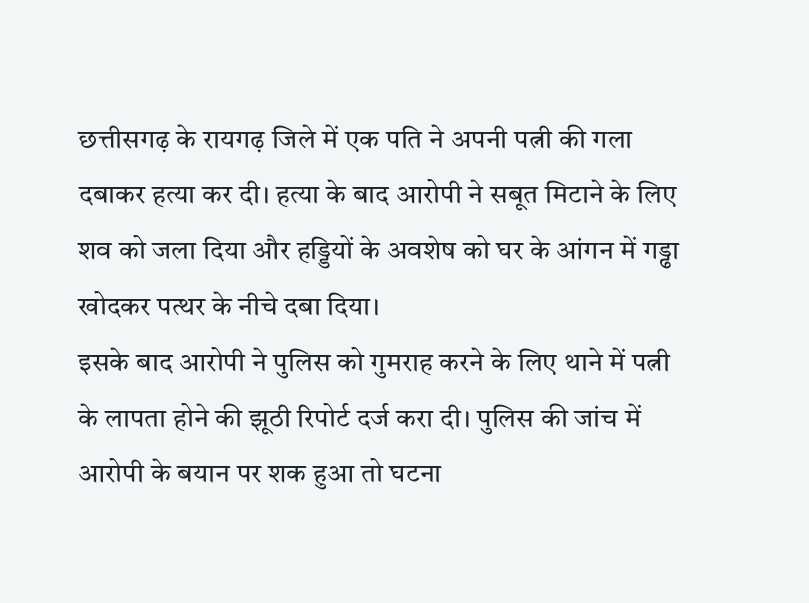छत्तीसगढ़ के रायगढ़ जिले में एक पति ने अपनी पत्नी की गला दबाकर हत्या कर दी। हत्या के बाद आरोपी ने सबूत मिटाने के लिए शव को जला दिया और हड्डियों के अवशेष को घर के आंगन में गड्ढा खोदकर पत्थर के नीचे दबा दिया।
इसके बाद आरोपी ने पुलिस को गुमराह करने के लिए थाने में पत्नी के लापता होने की झूठी रिपोर्ट दर्ज करा दी। पुलिस की जांच में आरोपी के बयान पर शक हुआ तो घटना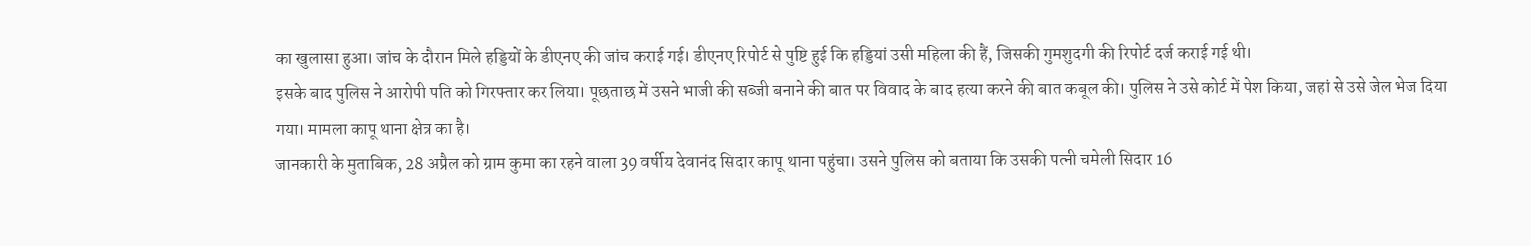का खुलासा हुआ। जांच के दौरान मिले हड्डियों के डीएनए की जांच कराई गई। डीएनए रिपोर्ट से पुष्टि हुई कि हड्डियां उसी महिला की हैं, जिसकी गुमशुदगी की रिपोर्ट दर्ज कराई गई थी।
इसके बाद पुलिस ने आरोपी पति को गिरफ्तार कर लिया। पूछताछ में उसने भाजी की सब्जी बनाने की बात पर विवाद के बाद हत्या करने की बात कबूल की। पुलिस ने उसे कोर्ट में पेश किया, जहां से उसे जेल भेज दिया गया। मामला कापू थाना क्षेत्र का है।
जानकारी के मुताबिक, 28 अप्रैल को ग्राम कुमा का रहने वाला 39 वर्षीय देवानंद सिदार कापू थाना पहुंचा। उसने पुलिस को बताया कि उसकी पत्नी चमेली सिदार 16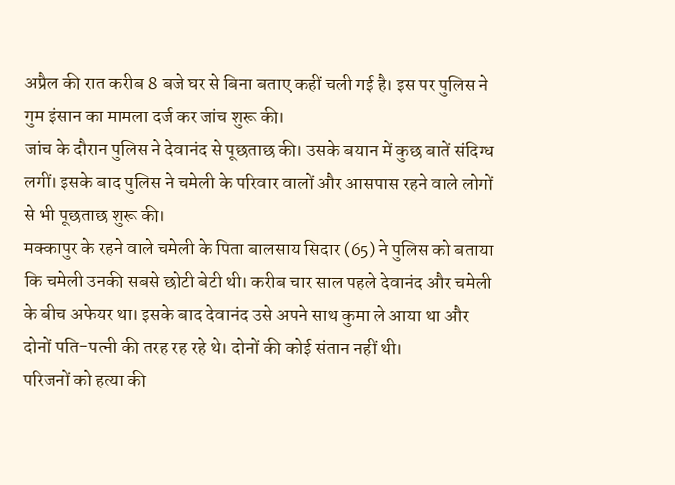अप्रैल की रात करीब 8 बजे घर से बिना बताए कहीं चली गई है। इस पर पुलिस ने गुम इंसान का मामला दर्ज कर जांच शुरू की।
जांच के दौरान पुलिस ने देवानंद से पूछताछ की। उसके बयान में कुछ बातें संदिग्ध लगीं। इसके बाद पुलिस ने चमेली के परिवार वालों और आसपास रहने वाले लोगों से भी पूछताछ शुरू की।
मक्कापुर के रहने वाले चमेली के पिता बालसाय सिदार (65) ने पुलिस को बताया कि चमेली उनकी सबसे छोटी बेटी थी। करीब चार साल पहले देवानंद और चमेली के बीच अफेयर था। इसके बाद देवानंद उसे अपने साथ कुमा ले आया था और दोनों पति-पत्नी की तरह रह रहे थे। दोनों की कोई संतान नहीं थी।
परिजनों को हत्या की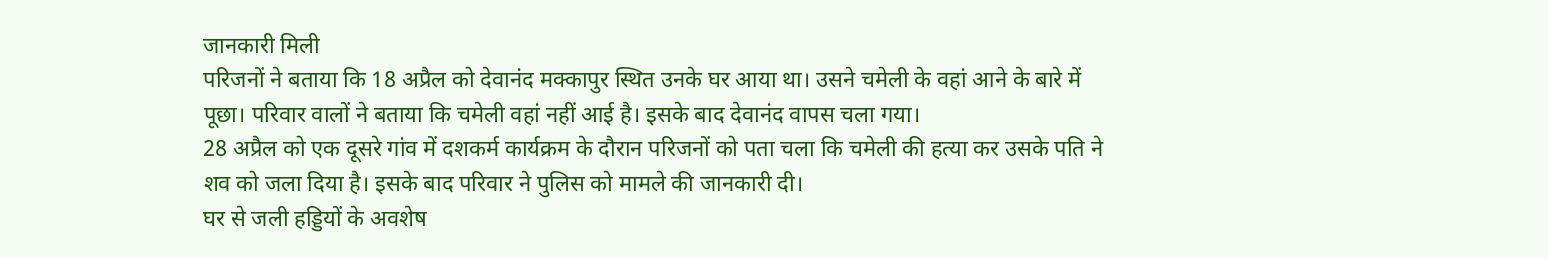जानकारी मिली
परिजनों ने बताया कि 18 अप्रैल को देवानंद मक्कापुर स्थित उनके घर आया था। उसने चमेली के वहां आने के बारे में पूछा। परिवार वालों ने बताया कि चमेली वहां नहीं आई है। इसके बाद देवानंद वापस चला गया।
28 अप्रैल को एक दूसरे गांव में दशकर्म कार्यक्रम के दौरान परिजनों को पता चला कि चमेली की हत्या कर उसके पति ने शव को जला दिया है। इसके बाद परिवार ने पुलिस को मामले की जानकारी दी।
घर से जली हड्डियों के अवशेष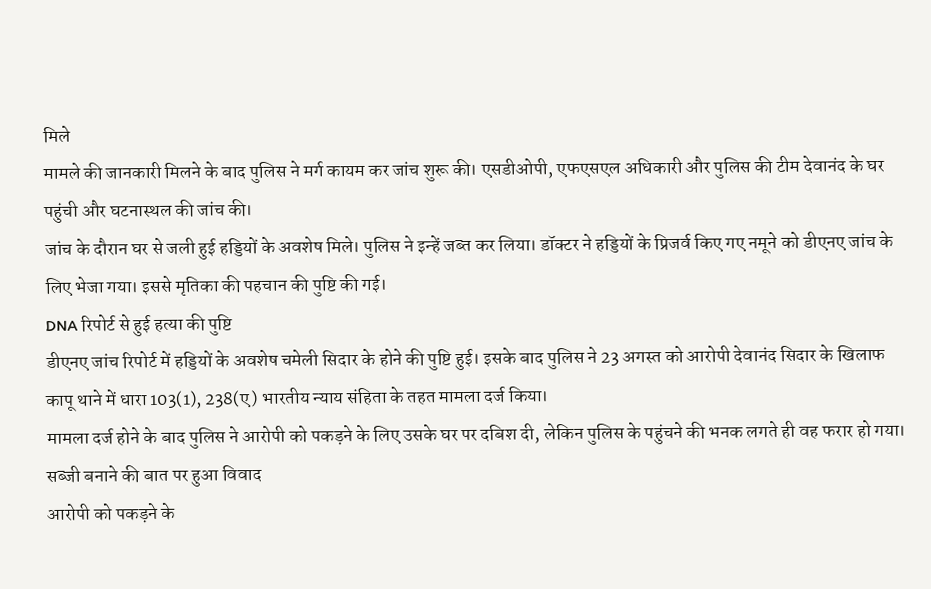मिले
मामले की जानकारी मिलने के बाद पुलिस ने मर्ग कायम कर जांच शुरू की। एसडीओपी, एफएसएल अधिकारी और पुलिस की टीम देवानंद के घर पहुंची और घटनास्थल की जांच की।
जांच के दौरान घर से जली हुई हड्डियों के अवशेष मिले। पुलिस ने इन्हें जब्त कर लिया। डॉक्टर ने हड्डियों के प्रिजर्व किए गए नमूने को डीएनए जांच के लिए भेजा गया। इससे मृतिका की पहचान की पुष्टि की गई।
DNA रिपोर्ट से हुई हत्या की पुष्टि
डीएनए जांच रिपोर्ट में हड्डियों के अवशेष चमेली सिदार के होने की पुष्टि हुई। इसके बाद पुलिस ने 23 अगस्त को आरोपी देवानंद सिदार के खिलाफ कापू थाने में धारा 103(1), 238(ए) भारतीय न्याय संहिता के तहत मामला दर्ज किया।
मामला दर्ज होने के बाद पुलिस ने आरोपी को पकड़ने के लिए उसके घर पर दबिश दी, लेकिन पुलिस के पहुंचने की भनक लगते ही वह फरार हो गया।
सब्जी बनाने की बात पर हुआ विवाद
आरोपी को पकड़ने के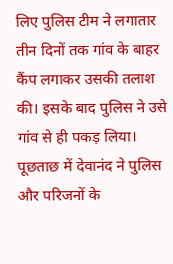लिए पुलिस टीम ने लगातार तीन दिनों तक गांव के बाहर कैंप लगाकर उसकी तलाश की। इसके बाद पुलिस ने उसे गांव से ही पकड़ लिया।
पूछताछ में देवानंद ने पुलिस और परिजनों के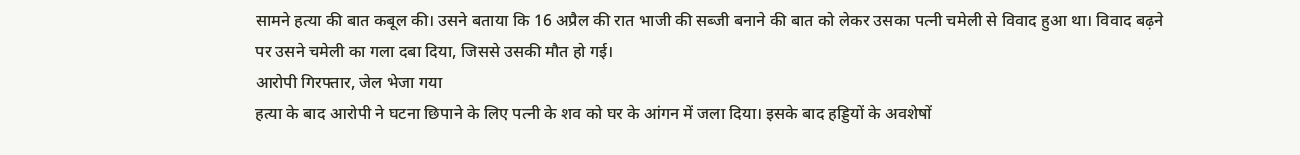सामने हत्या की बात कबूल की। उसने बताया कि 16 अप्रैल की रात भाजी की सब्जी बनाने की बात को लेकर उसका पत्नी चमेली से विवाद हुआ था। विवाद बढ़ने पर उसने चमेली का गला दबा दिया, जिससे उसकी मौत हो गई।
आरोपी गिरफ्तार, जेल भेजा गया
हत्या के बाद आरोपी ने घटना छिपाने के लिए पत्नी के शव को घर के आंगन में जला दिया। इसके बाद हड्डियों के अवशेषों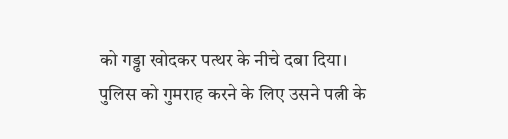को गड्ढा खोदकर पत्थर के नीचे दबा दिया।
पुलिस को गुमराह करने के लिए उसने पत्नी के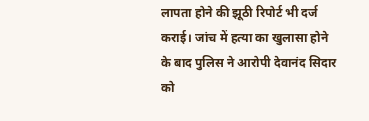लापता होने की झूठी रिपोर्ट भी दर्ज कराई। जांच में हत्या का खुलासा होने के बाद पुलिस ने आरोपी देवानंद सिदार को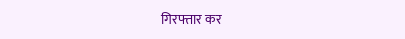गिरफ्तार कर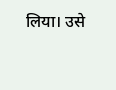लिया। उसे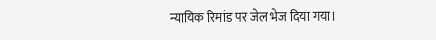न्यायिक रिमांड पर जेल भेज दिया गया।